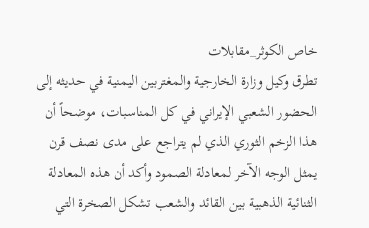خاص الكوثر_مقابلات
تطرق وكيل وزارة الخارجية والمغتربين اليمنية في حديثه إلى الحضور الشعبي الإيراني في كل المناسبات، موضحاً أن هذا الزخم الثوري الذي لم يتراجع على مدى نصف قرن يمثل الوجه الآخر لمعادلة الصمود وأكد أن هذه المعادلة الثنائية الذهبية بين القائد والشعب تشكل الصخرة التي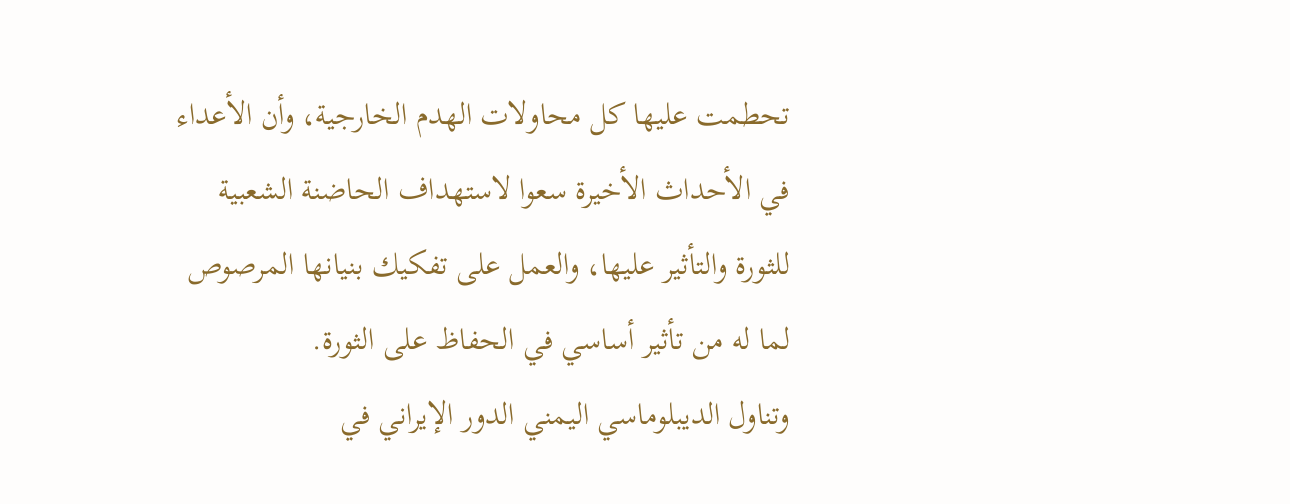تحطمت عليها كل محاولات الهدم الخارجية، وأن الأعداء في الأحداث الأخيرة سعوا لاستهداف الحاضنة الشعبية للثورة والتأثير عليها، والعمل على تفكيك بنيانها المرصوص لما له من تأثير أساسي في الحفاظ على الثورة.
وتناول الديبلوماسي اليمني الدور الإيراني في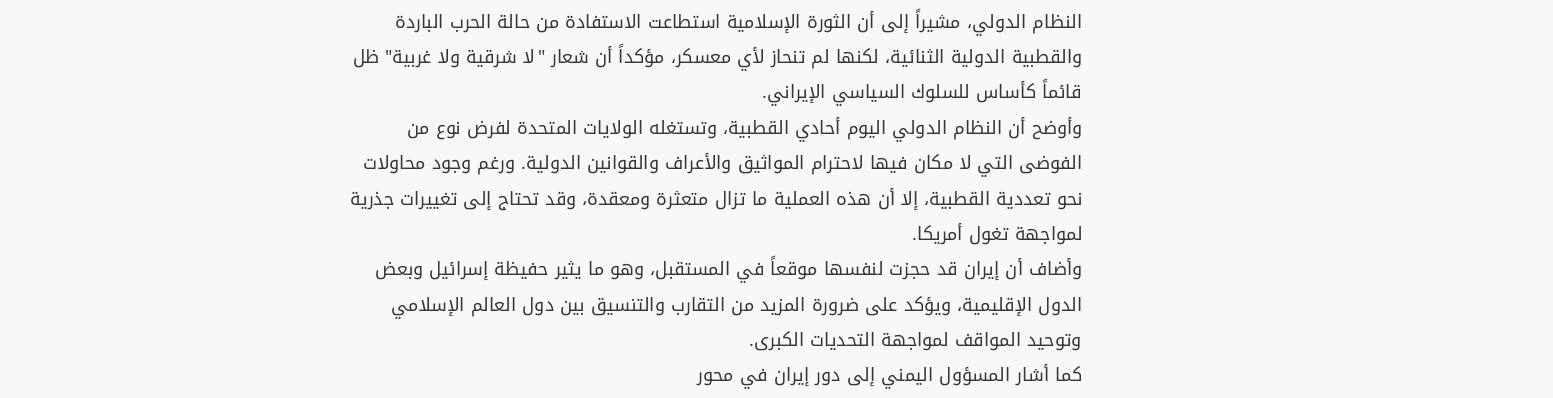النظام الدولي، مشيراً إلى أن الثورة الإسلامية استطاعت الاستفادة من حالة الحرب الباردة والقطبية الدولية الثنائية، لكنها لم تنحاز لأي معسكر، مؤكداً أن شعار "لا شرقية ولا غربية" ظل قائماً كأساس للسلوك السياسي الإيراني.
وأوضح أن النظام الدولي اليوم أحادي القطبية، وتستغله الولايات المتحدة لفرض نوع من الفوضى التي لا مكان فيها لاحترام المواثيق والأعراف والقوانين الدولية. ورغم وجود محاولات نحو تعددية القطبية، إلا أن هذه العملية ما تزال متعثرة ومعقدة، وقد تحتاج إلى تغييرات جذرية لمواجهة تغول أمريكا.
وأضاف أن إيران قد حجزت لنفسها موقعاً في المستقبل، وهو ما يثير حفيظة إسرائيل وبعض الدول الإقليمية، ويؤكد على ضرورة المزيد من التقارب والتنسيق بين دول العالم الإسلامي وتوحيد المواقف لمواجهة التحديات الكبرى.
كما أشار المسؤول اليمني إلى دور إيران في محور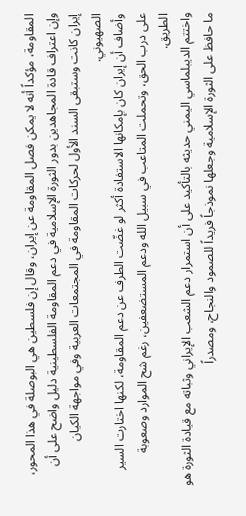المقاومة، مؤكداً أنه لا يمكن فصل المقاومة عن إيران، وقال إن فلسطين هي البوصلة في هذا المحور، وإن اعتراف قادة المجاهدين بدور الثورة الإسلامية في دعم المقاومة الفلسطينية دليل واضح على أن إيران كانت وستبقى السند الأول لحركات المقاومة في المجتمعات العربية وفي مواجهة الكيان الصهيوني.
وأضاف أن إيران كان بإمكانها الاستفادة أكثر لو غضّت الطرف عن دعم المقاومة، لكنها اختارت السير على درب الحق، وتحملت المتاعب في سبيل الله ودعم المستضعفين، رغم شح الموارد وصعوبة الطريق.
واختتم الديبلماسي اليمني حديثه بالتأكيد على أن استمرار دعم الشعب الإيراني وثباته مع قيادة الثورة هو ما حافظ على الثورة الإسلامية وجعلها نموذجاً فريداً للصمود والنجاح، ومصدراً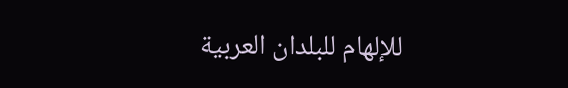للإلهام للبلدان العربية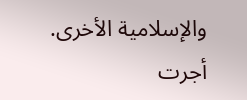والإسلامية الأخرى.
أجرت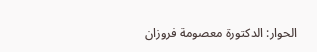الحوار: الدكتورة معصومة فروزان